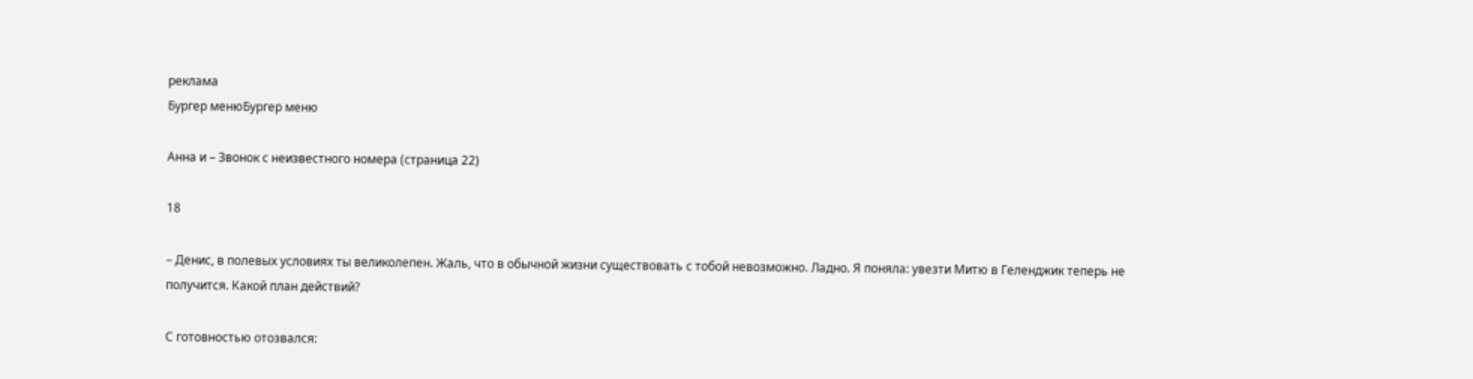реклама
Бургер менюБургер меню

Анна и – Звонок с неизвестного номера (страница 22)

18

– Денис, в полевых условиях ты великолепен. Жаль, что в обычной жизни существовать с тобой невозможно. Ладно. Я поняла: увезти Митю в Геленджик теперь не получится. Какой план действий?

С готовностью отозвался: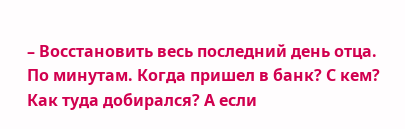– Восстановить весь последний день отца. По минутам. Когда пришел в банк? С кем? Как туда добирался? А если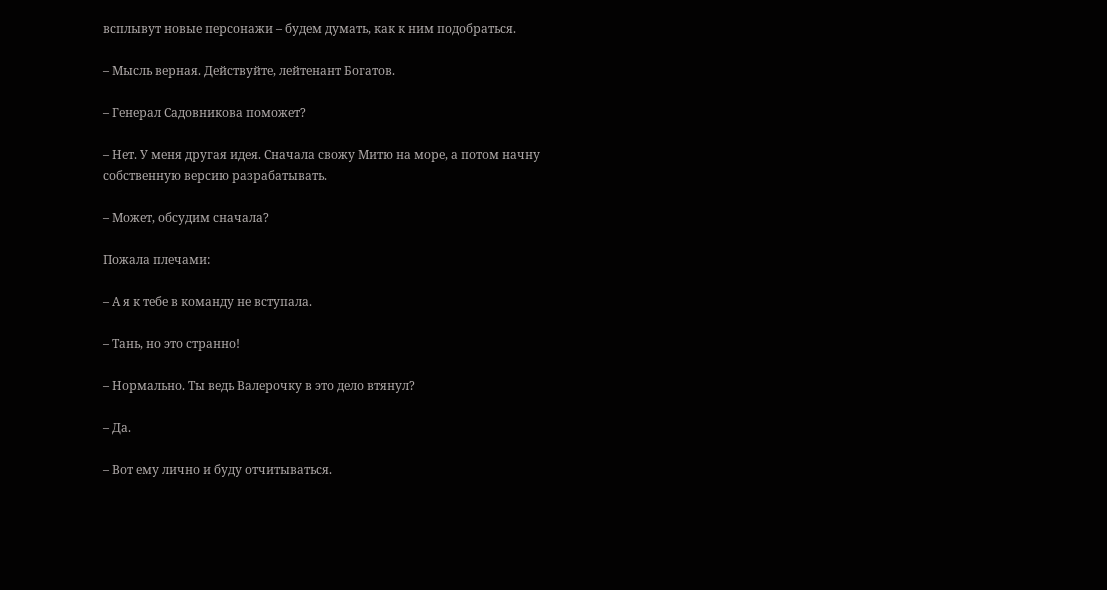всплывут новые персонажи – будем думать, как к ним подобраться.

– Мысль верная. Действуйте, лейтенант Богатов.

– Генерал Садовникова поможет?

– Нет. У меня другая идея. Сначала свожу Митю на море, а потом начну собственную версию разрабатывать.

– Может, обсудим сначала?

Пожала плечами:

– А я к тебе в команду не вступала.

– Тань, но это странно!

– Нормально. Ты ведь Валерочку в это дело втянул?

– Да.

– Вот ему лично и буду отчитываться.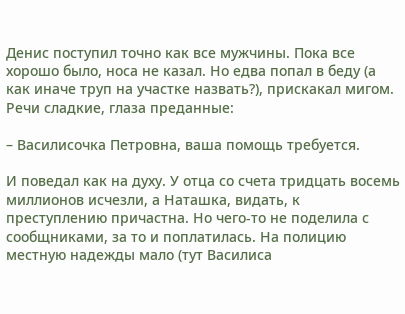Денис поступил точно как все мужчины. Пока все хорошо было, носа не казал. Но едва попал в беду (а как иначе труп на участке назвать?), прискакал мигом. Речи сладкие, глаза преданные:

– Василисочка Петровна, ваша помощь требуется.

И поведал как на духу. У отца со счета тридцать восемь миллионов исчезли, а Наташка, видать, к преступлению причастна. Но чего-то не поделила с сообщниками, за то и поплатилась. На полицию местную надежды мало (тут Василиса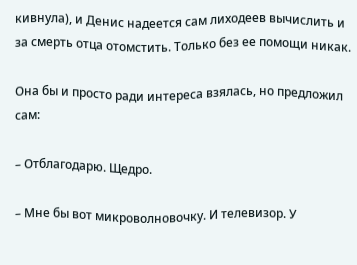кивнула), и Денис надеется сам лиходеев вычислить и за смерть отца отомстить. Только без ее помощи никак.

Она бы и просто ради интереса взялась, но предложил сам:

– Отблагодарю. Щедро.

– Мне бы вот микроволновочку. И телевизор. У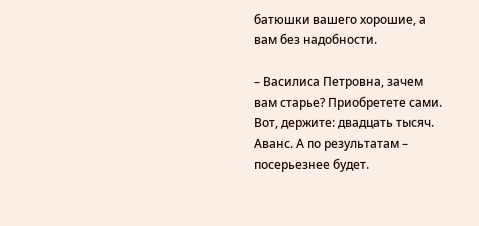батюшки вашего хорошие, а вам без надобности.

– Василиса Петровна, зачем вам старье? Приобретете сами. Вот, держите: двадцать тысяч. Аванс. А по результатам – посерьезнее будет.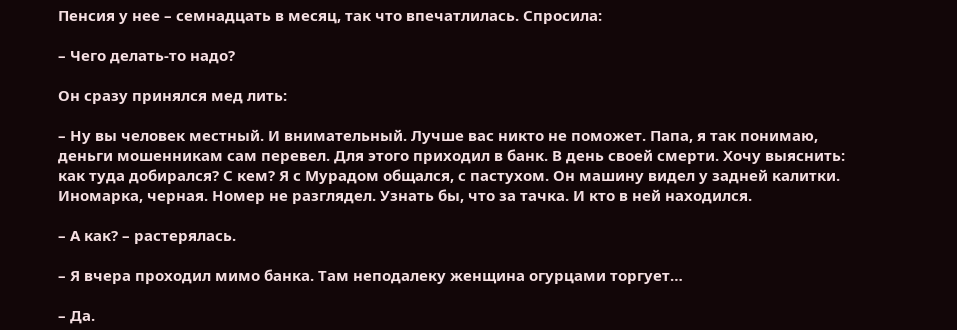Пенсия у нее – семнадцать в месяц, так что впечатлилась. Спросила:

– Чего делать-то надо?

Он сразу принялся мед лить:

– Ну вы человек местный. И внимательный. Лучше вас никто не поможет. Папа, я так понимаю, деньги мошенникам сам перевел. Для этого приходил в банк. В день своей смерти. Хочу выяснить: как туда добирался? С кем? Я с Мурадом общался, с пастухом. Он машину видел у задней калитки. Иномарка, черная. Номер не разглядел. Узнать бы, что за тачка. И кто в ней находился.

– А как? – растерялась.

– Я вчера проходил мимо банка. Там неподалеку женщина огурцами торгует…

– Да.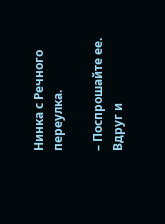Нинка с Речного переулка.

– Поспрошайте ее. Вдруг и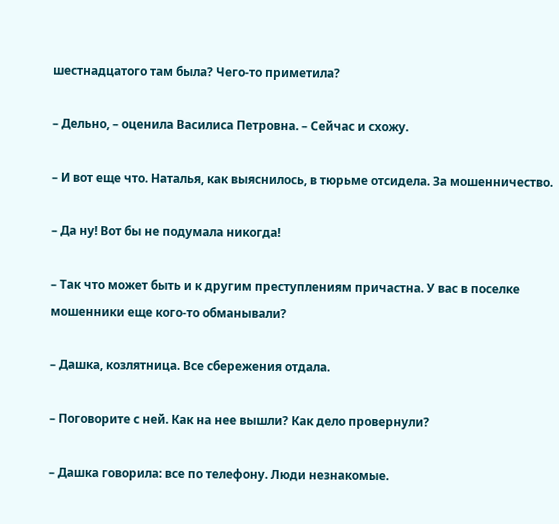шестнадцатого там была? Чего-то приметила?

– Дельно, – оценила Василиса Петровна. – Сейчас и схожу.

– И вот еще что. Наталья, как выяснилось, в тюрьме отсидела. За мошенничество.

– Да ну! Вот бы не подумала никогда!

– Так что может быть и к другим преступлениям причастна. У вас в поселке мошенники еще кого-то обманывали?

– Дашка, козлятница. Все сбережения отдала.

– Поговорите с ней. Как на нее вышли? Как дело провернули?

– Дашка говорила: все по телефону. Люди незнакомые.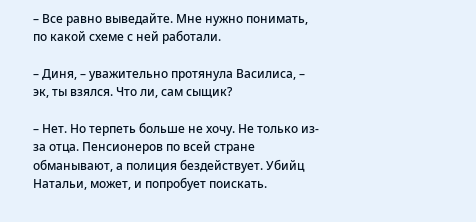– Все равно выведайте. Мне нужно понимать, по какой схеме с ней работали.

– Диня, – уважительно протянула Василиса, – эк, ты взялся. Что ли, сам сыщик?

– Нет. Но терпеть больше не хочу. Не только из-за отца. Пенсионеров по всей стране обманывают, а полиция бездействует. Убийц Натальи, может, и попробует поискать.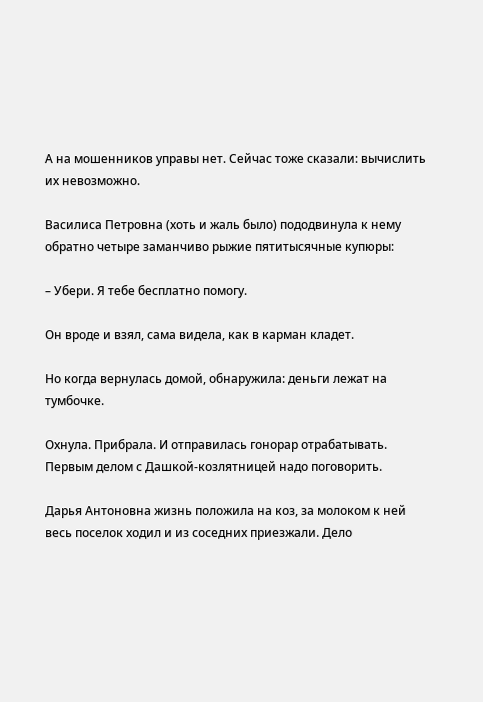А на мошенников управы нет. Сейчас тоже сказали: вычислить их невозможно.

Василиса Петровна (хоть и жаль было) пододвинула к нему обратно четыре заманчиво рыжие пятитысячные купюры:

– Убери. Я тебе бесплатно помогу.

Он вроде и взял, сама видела, как в карман кладет.

Но когда вернулась домой, обнаружила: деньги лежат на тумбочке.

Охнула. Прибрала. И отправилась гонорар отрабатывать. Первым делом с Дашкой-козлятницей надо поговорить.

Дарья Антоновна жизнь положила на коз, за молоком к ней весь поселок ходил и из соседних приезжали. Дело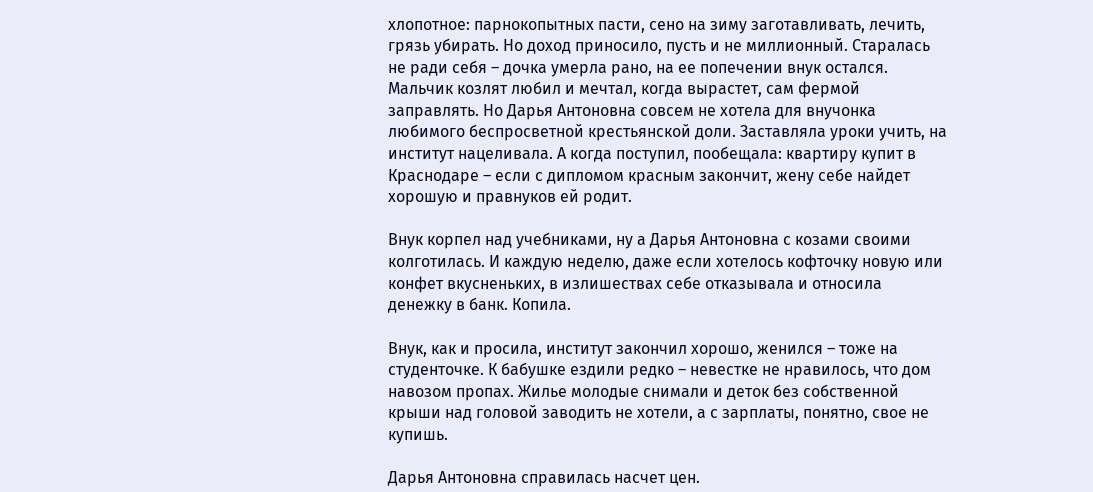хлопотное: парнокопытных пасти, сено на зиму заготавливать, лечить, грязь убирать. Но доход приносило, пусть и не миллионный. Старалась не ради себя – дочка умерла рано, на ее попечении внук остался. Мальчик козлят любил и мечтал, когда вырастет, сам фермой заправлять. Но Дарья Антоновна совсем не хотела для внучонка любимого беспросветной крестьянской доли. Заставляла уроки учить, на институт нацеливала. А когда поступил, пообещала: квартиру купит в Краснодаре – если с дипломом красным закончит, жену себе найдет хорошую и правнуков ей родит.

Внук корпел над учебниками, ну а Дарья Антоновна с козами своими колготилась. И каждую неделю, даже если хотелось кофточку новую или конфет вкусненьких, в излишествах себе отказывала и относила денежку в банк. Копила.

Внук, как и просила, институт закончил хорошо, женился – тоже на студенточке. К бабушке ездили редко – невестке не нравилось, что дом навозом пропах. Жилье молодые снимали и деток без собственной крыши над головой заводить не хотели, а с зарплаты, понятно, свое не купишь.

Дарья Антоновна справилась насчет цен.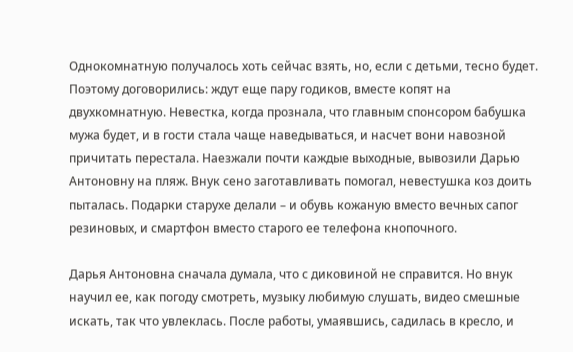Однокомнатную получалось хоть сейчас взять, но, если с детьми, тесно будет. Поэтому договорились: ждут еще пару годиков, вместе копят на двухкомнатную. Невестка, когда прознала, что главным спонсором бабушка мужа будет, и в гости стала чаще наведываться, и насчет вони навозной причитать перестала. Наезжали почти каждые выходные, вывозили Дарью Антоновну на пляж. Внук сено заготавливать помогал, невестушка коз доить пыталась. Подарки старухе делали – и обувь кожаную вместо вечных сапог резиновых, и смартфон вместо старого ее телефона кнопочного.

Дарья Антоновна сначала думала, что с диковиной не справится. Но внук научил ее, как погоду смотреть, музыку любимую слушать, видео смешные искать, так что увлеклась. После работы, умаявшись, садилась в кресло, и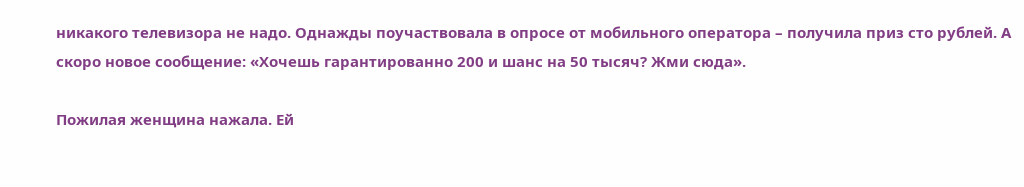никакого телевизора не надо. Однажды поучаствовала в опросе от мобильного оператора – получила приз сто рублей. А скоро новое сообщение: «Хочешь гарантированно 200 и шанс на 50 тысяч? Жми сюда».

Пожилая женщина нажала. Ей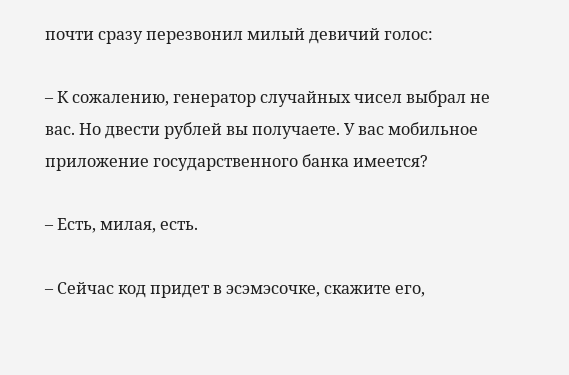почти сразу перезвонил милый девичий голос:

– К сожалению, генератор случайных чисел выбрал не вас. Но двести рублей вы получаете. У вас мобильное приложение государственного банка имеется?

– Есть, милая, есть.

– Сейчас код придет в эсэмэсочке, скажите его,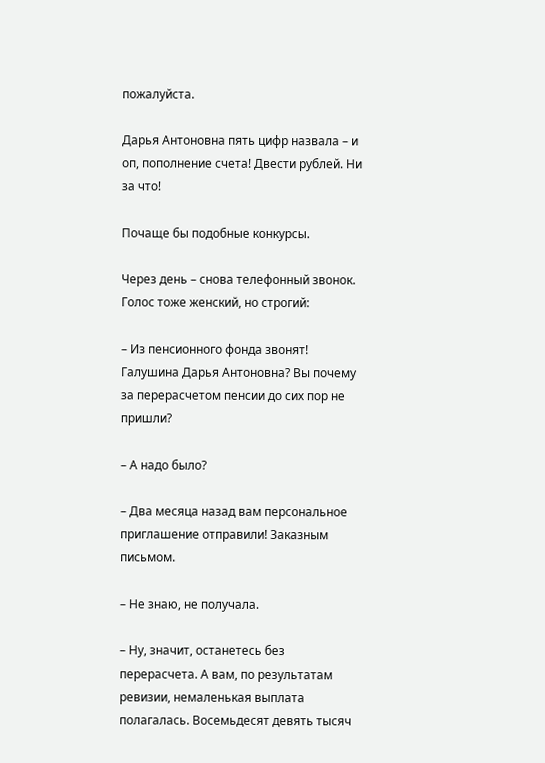пожалуйста.

Дарья Антоновна пять цифр назвала – и оп, пополнение счета! Двести рублей. Ни за что!

Почаще бы подобные конкурсы.

Через день – снова телефонный звонок. Голос тоже женский, но строгий:

– Из пенсионного фонда звонят! Галушина Дарья Антоновна? Вы почему за перерасчетом пенсии до сих пор не пришли?

– А надо было?

– Два месяца назад вам персональное приглашение отправили! Заказным письмом.

– Не знаю, не получала.

– Ну, значит, останетесь без перерасчета. А вам, по результатам ревизии, немаленькая выплата полагалась. Восемьдесят девять тысяч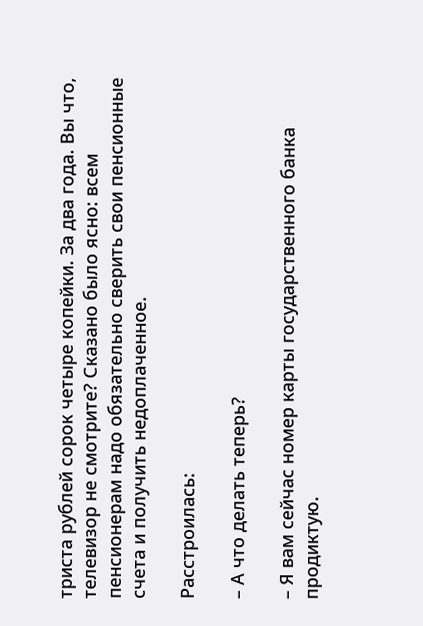триста рублей сорок четыре копейки. За два года. Вы что, телевизор не смотрите? Сказано было ясно: всем пенсионерам надо обязательно сверить свои пенсионные счета и получить недоплаченное.

Расстроилась:

– А что делать теперь?

– Я вам сейчас номер карты государственного банка продиктую.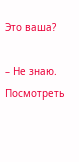Это ваша?

– Не знаю. Посмотреть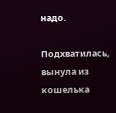надо.

Подхватилась, вынула из кошелька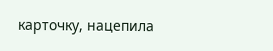карточку, нацепила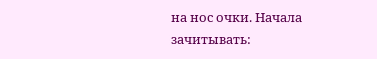на нос очки. Начала зачитывать: